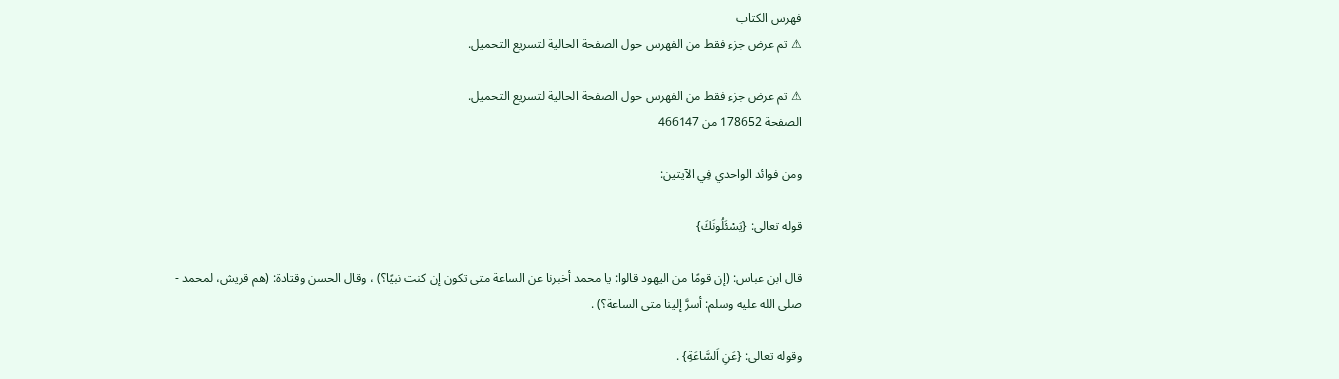فهرس الكتاب
⚠ تم عرض جزء فقط من الفهرس حول الصفحة الحالية لتسريع التحميل.

⚠ تم عرض جزء فقط من الفهرس حول الصفحة الحالية لتسريع التحميل.
الصفحة 178652 من 466147

ومن فوائد الواحدي فِي الآيتين:

قوله تعالى: {يَسْئَلُونَكَ}

قال ابن عباس: (إن قومًا من اليهود قالوا: يا محمد أخبرنا عن الساعة متى تكون إن كنت نبيًا؟) ، وقال الحسن وقتادة: (هم قريش، لمحمد - صلى الله عليه وسلم: أسرَّ إلينا متى الساعة؟) .

وقوله تعالى: {عَنِ اَلسَّاعَةِ} .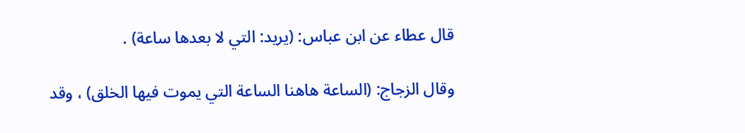قال عطاء عن ابن عباس: (يريد: التي لا بعدها ساعة) .

وقال الزجاج: (الساعة هاهنا الساعة التي يموت فيها الخلق) ، وقد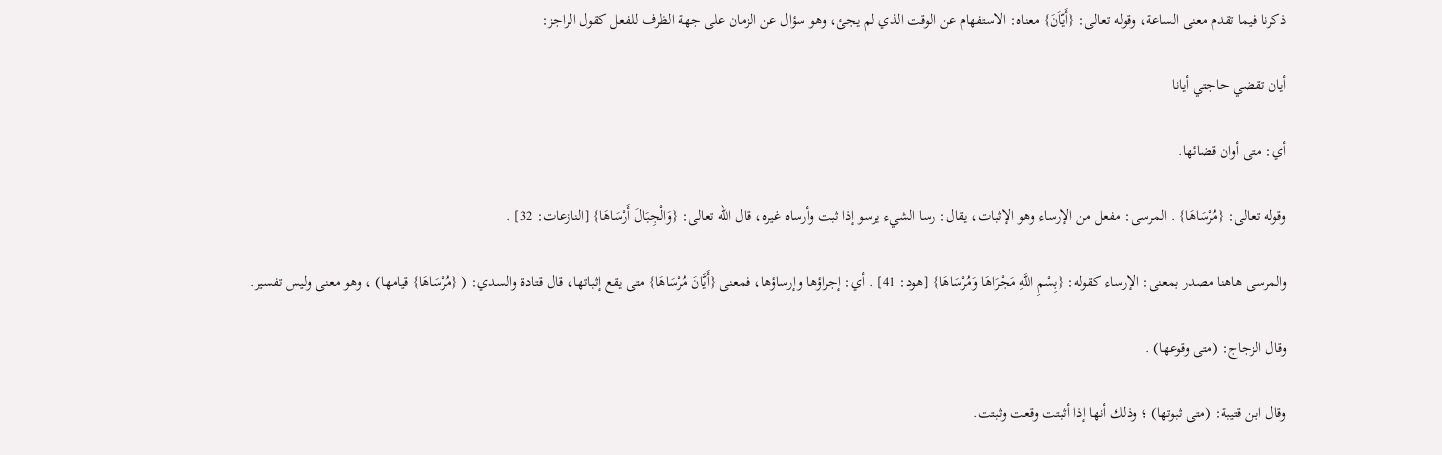ذكرنا فيما تقدم معنى الساعة، وقوله تعالى: {أَيّاَنَ} معناه: الاستفهام عن الوقت الذي لم يجئ، وهو سؤال عن الزمان على جهة الظرف للفعل كقول الراجز:

أيان تقضي حاجتي أيانا

أي: متى أوان قضائها.

وقوله تعالى: {مُرْسَاهَا} . المرسى: مفعل من الإرساء وهو الإثبات، يقال: رسا الشيء يرسو إذا ثبت وأرساه غيره، قال الله تعالى: {وَالْجِبَالَ أَرْسَاهَا} [النازعات: 32] .

والمرسى هاهنا مصدر بمعنى: الإرساء كقوله: {بِسْمِ اللَّهِ مَجْرَاهَا وَمُرْسَاهَا} [هود: 41] . أي: إجراؤها وإرساؤها، فمعنى {أَيَّانَ مُرْسَاهَا} متى يقع إثباتها، قال قتادة والسدي: ( {مُرْسَاهَا} قيامها) ، وهو معنى وليس تفسير.

وقال الزجاج: (متى وقوعها) .

وقال ابن قتيبة: (متى ثبوتها) ؛ وذلك أنها إذا أثبتت وقعت وثبتت.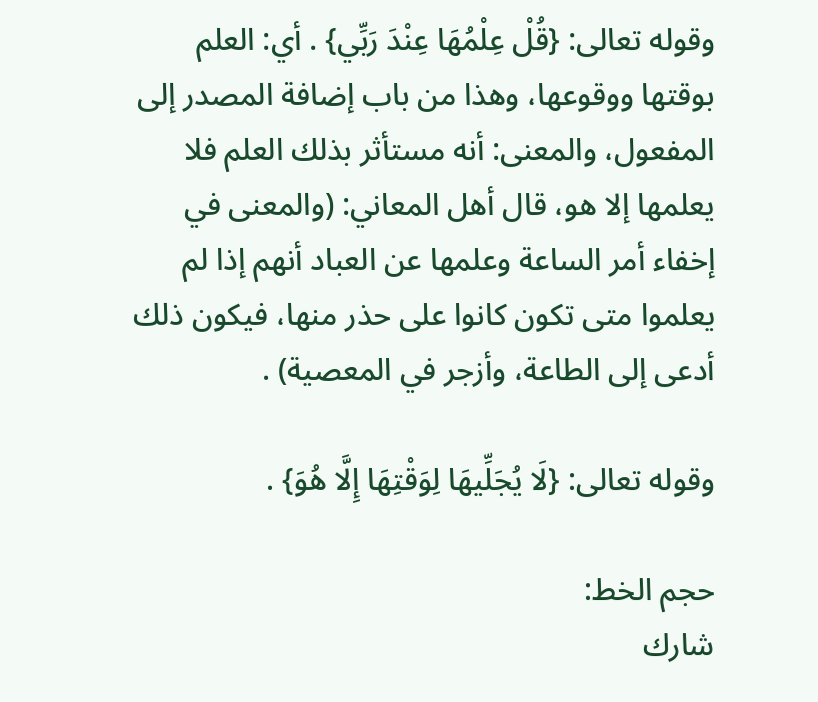وقوله تعالى: {قُلْ عِلْمُهَا عِنْدَ رَبِّي} . أي: العلم بوقتها ووقوعها، وهذا من باب إضافة المصدر إلى المفعول، والمعنى: أنه مستأثر بذلك العلم فلا يعلمها إلا هو، قال أهل المعاني: (والمعنى في إخفاء أمر الساعة وعلمها عن العباد أنهم إذا لم يعلموا متى تكون كانوا على حذر منها، فيكون ذلك أدعى إلى الطاعة، وأزجر في المعصية) .

وقوله تعالى: {لَا يُجَلِّيهَا لِوَقْتِهَا إِلَّا هُوَ} .

حجم الخط:
شارك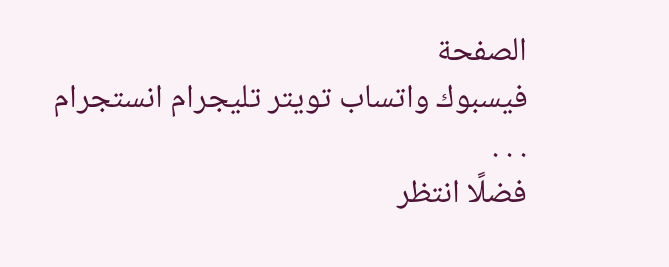الصفحة
فيسبوك واتساب تويتر تليجرام انستجرام
. . .
فضلًا انتظر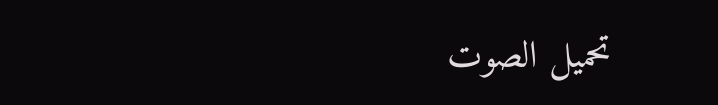تحميل الصوت